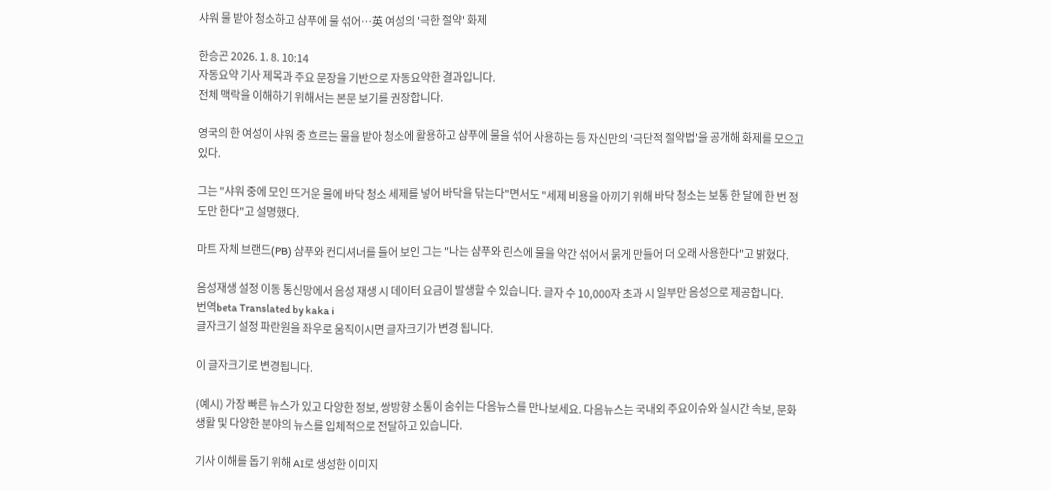샤워 물 받아 청소하고 샴푸에 물 섞어…英 여성의 '극한 절약' 화제

한승곤 2026. 1. 8. 10:14
자동요약 기사 제목과 주요 문장을 기반으로 자동요약한 결과입니다.
전체 맥락을 이해하기 위해서는 본문 보기를 권장합니다.

영국의 한 여성이 샤워 중 흐르는 물을 받아 청소에 활용하고 샴푸에 물을 섞어 사용하는 등 자신만의 '극단적 절약법'을 공개해 화제를 모으고 있다.

그는 "샤워 중에 모인 뜨거운 물에 바닥 청소 세제를 넣어 바닥을 닦는다"면서도 "세제 비용을 아끼기 위해 바닥 청소는 보통 한 달에 한 번 정도만 한다"고 설명했다.

마트 자체 브랜드(PB) 샴푸와 컨디셔너를 들어 보인 그는 "나는 샴푸와 린스에 물을 약간 섞어서 묽게 만들어 더 오래 사용한다"고 밝혔다.

음성재생 설정 이동 통신망에서 음성 재생 시 데이터 요금이 발생할 수 있습니다. 글자 수 10,000자 초과 시 일부만 음성으로 제공합니다.
번역beta Translated by kaka i
글자크기 설정 파란원을 좌우로 움직이시면 글자크기가 변경 됩니다.

이 글자크기로 변경됩니다.

(예시) 가장 빠른 뉴스가 있고 다양한 정보, 쌍방향 소통이 숨쉬는 다음뉴스를 만나보세요. 다음뉴스는 국내외 주요이슈와 실시간 속보, 문화생활 및 다양한 분야의 뉴스를 입체적으로 전달하고 있습니다.

기사 이해를 돕기 위해 AI로 생성한 이미지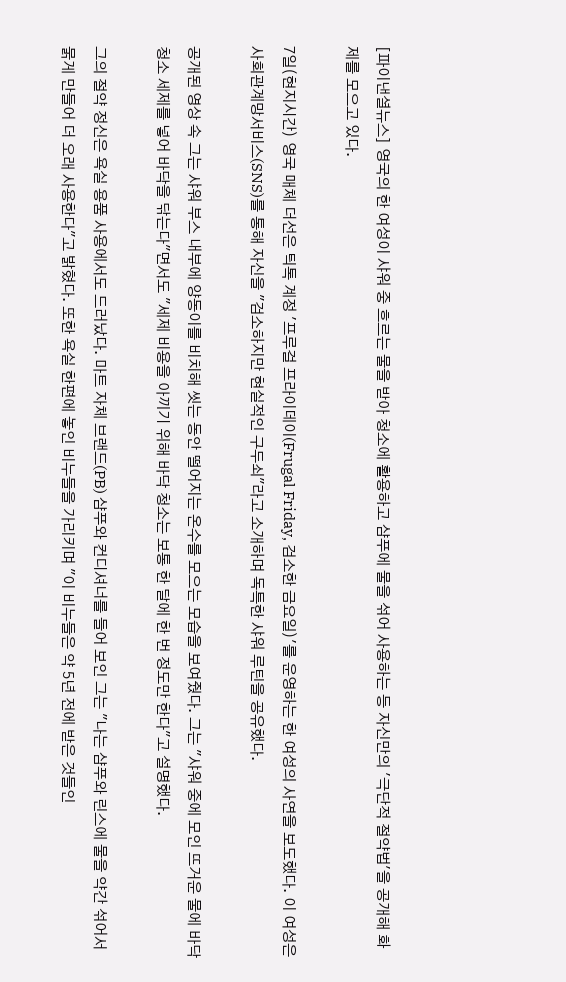[파이낸셜뉴스] 영국의 한 여성이 샤워 중 흐르는 물을 받아 청소에 활용하고 샴푸에 물을 섞어 사용하는 등 자신만의 '극단적 절약법'을 공개해 화제를 모으고 있다.

7일(현지시간) 영국 매체 더선은 틱톡 계정 '프루걸 프라이데이(Frugal Friday, 검소한 금요일)'를 운영하는 한 여성의 사연을 보도했다. 이 여성은 사회관계망서비스(SNS)를 통해 자신을 "검소하지만 현실적인 구두쇠"라고 소개하며 독특한 샤워 루틴을 공유했다.

공개된 영상 속 그는 샤워 부스 내부에 양동이를 비치해 씻는 동안 떨어지는 온수를 모으는 모습을 보여줬다. 그는 "샤워 중에 모인 뜨거운 물에 바닥 청소 세제를 넣어 바닥을 닦는다"면서도 "세제 비용을 아끼기 위해 바닥 청소는 보통 한 달에 한 번 정도만 한다"고 설명했다.

그의 절약 정신은 욕실 용품 사용에서도 드러났다. 마트 자체 브랜드(PB) 샴푸와 컨디셔너를 들어 보인 그는 "나는 샴푸와 린스에 물을 약간 섞어서 묽게 만들어 더 오래 사용한다"고 밝혔다. 또한 욕실 한편에 놓인 비누들을 가리키며 "이 비누들은 약 5년 전에 받은 것들인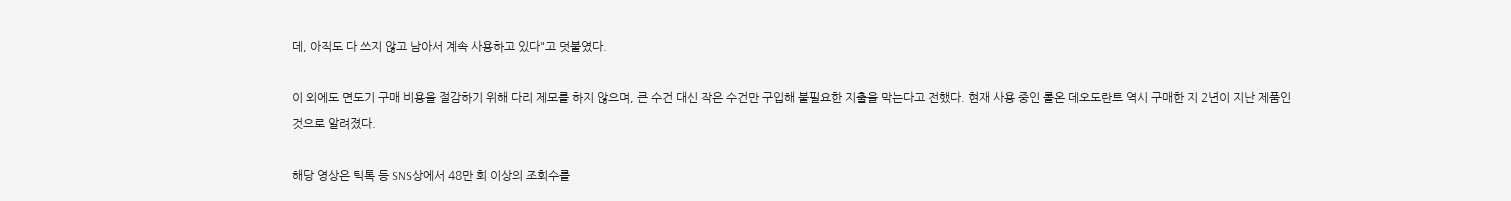데, 아직도 다 쓰지 않고 남아서 계속 사용하고 있다"고 덧붙였다.

이 외에도 면도기 구매 비용을 절감하기 위해 다리 제모를 하지 않으며, 큰 수건 대신 작은 수건만 구입해 불필요한 지출을 막는다고 전했다. 현재 사용 중인 롤온 데오도란트 역시 구매한 지 2년이 지난 제품인 것으로 알려졌다.

해당 영상은 틱톡 등 SNS상에서 48만 회 이상의 조회수를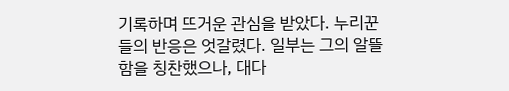기록하며 뜨거운 관심을 받았다. 누리꾼들의 반응은 엇갈렸다. 일부는 그의 알뜰함을 칭찬했으나, 대다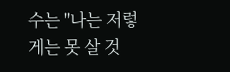수는 "나는 저렇게는 못 살 것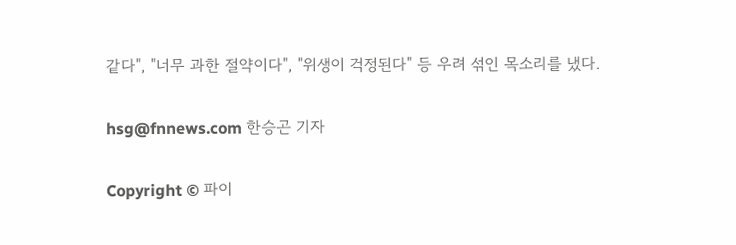같다", "너무 과한 절약이다", "위생이 걱정된다" 등 우려 섞인 목소리를 냈다.

hsg@fnnews.com 한승곤 기자

Copyright © 파이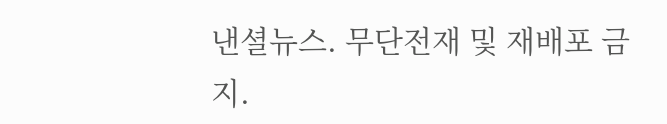낸셜뉴스. 무단전재 및 재배포 금지.